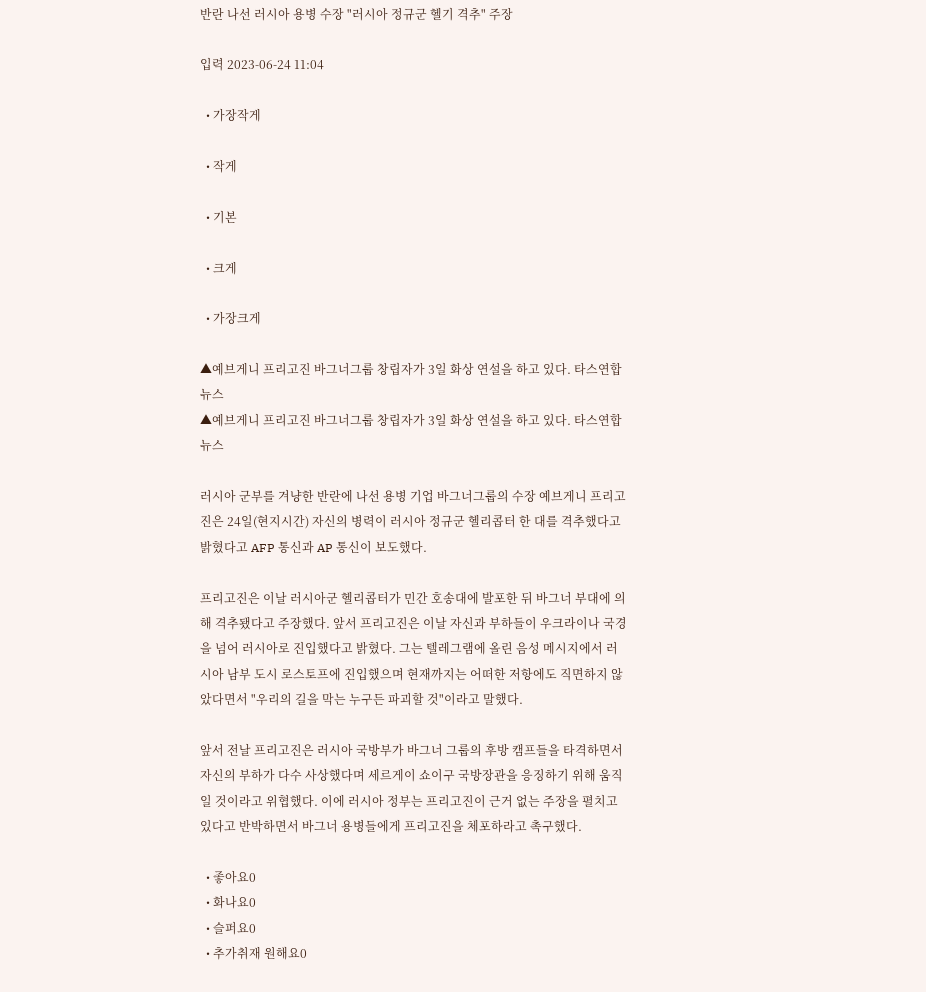반란 나선 러시아 용병 수장 "러시아 정규군 헬기 격추" 주장

입력 2023-06-24 11:04

  • 가장작게

  • 작게

  • 기본

  • 크게

  • 가장크게

▲예브게니 프리고진 바그너그룹 창립자가 3일 화상 연설을 하고 있다. 타스연합뉴스
▲예브게니 프리고진 바그너그룹 창립자가 3일 화상 연설을 하고 있다. 타스연합뉴스

러시아 군부를 겨냥한 반란에 나선 용병 기업 바그너그룹의 수장 예브게니 프리고진은 24일(현지시간) 자신의 병력이 러시아 정규군 헬리콥터 한 대를 격추했다고 밝혔다고 AFP 통신과 AP 통신이 보도했다.

프리고진은 이날 러시아군 헬리콥터가 민간 호송대에 발포한 뒤 바그너 부대에 의해 격추됐다고 주장했다. 앞서 프리고진은 이날 자신과 부하들이 우크라이나 국경을 넘어 러시아로 진입했다고 밝혔다. 그는 텔레그램에 올린 음성 메시지에서 러시아 남부 도시 로스토프에 진입했으며 현재까지는 어떠한 저항에도 직면하지 않았다면서 "우리의 길을 막는 누구든 파괴할 것"이라고 말했다.

앞서 전날 프리고진은 러시아 국방부가 바그너 그룹의 후방 캠프들을 타격하면서 자신의 부하가 다수 사상했다며 세르게이 쇼이구 국방장관을 응징하기 위해 움직일 것이라고 위협했다. 이에 러시아 정부는 프리고진이 근거 없는 주장을 펼치고 있다고 반박하면서 바그너 용병들에게 프리고진을 체포하라고 촉구했다.

  • 좋아요0
  • 화나요0
  • 슬퍼요0
  • 추가취재 원해요0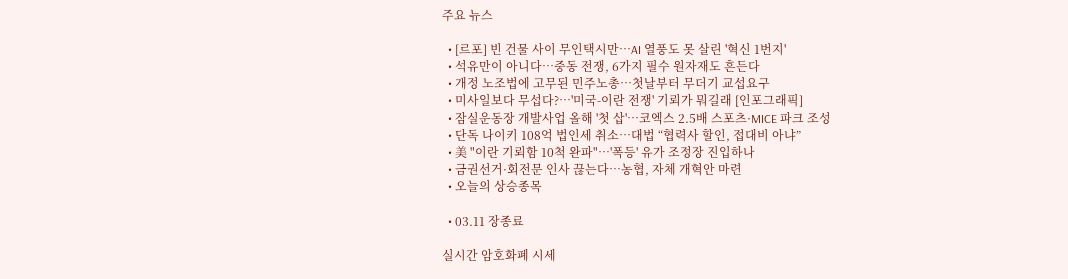주요 뉴스

  • [르포] 빈 건물 사이 무인택시만…AI 열풍도 못 살린 '혁신 1번지'
  • 석유만이 아니다⋯중동 전쟁, 6가지 필수 원자재도 흔든다
  • 개정 노조법에 고무된 민주노총⋯첫날부터 무더기 교섭요구
  • 미사일보다 무섭다?…'미국-이란 전쟁' 기뢰가 뭐길래 [인포그래픽]
  • 잠실운동장 개발사업 올해 '첫 삽'…코엑스 2.5배 스포츠·MICE 파크 조성
  • 단독 나이키 108억 법인세 취소…대법 “협력사 할인, 접대비 아냐”
  • 美 "이란 기뢰함 10척 완파"…'폭등' 유가 조정장 진입하나
  • 금권선거·회전문 인사 끊는다…농협, 자체 개혁안 마련
  • 오늘의 상승종목

  • 03.11 장종료

실시간 암호화폐 시세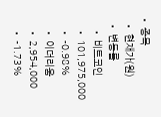• 종목
  • 현재가(원)
  • 변동률
    • 비트코인
    • 101,975,000
    • -0.98%
    • 이더리움
    • 2,954,000
    • -1.73%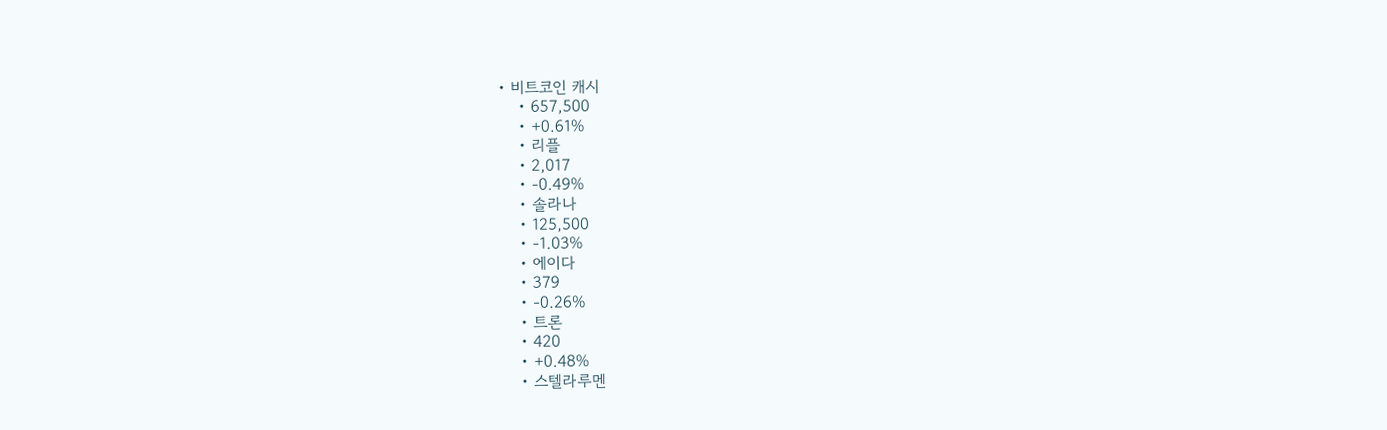• 비트코인 캐시
    • 657,500
    • +0.61%
    • 리플
    • 2,017
    • -0.49%
    • 솔라나
    • 125,500
    • -1.03%
    • 에이다
    • 379
    • -0.26%
    • 트론
    • 420
    • +0.48%
    • 스텔라루멘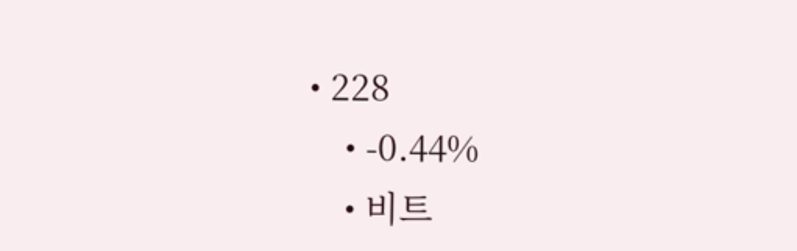• 228
    • -0.44%
    • 비트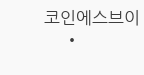코인에스브이
    •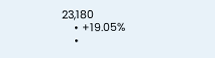23,180
    • +19.05%
    •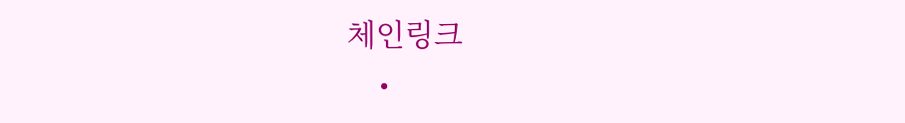체인링크
    •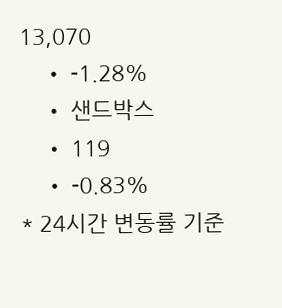13,070
    • -1.28%
    • 샌드박스
    • 119
    • -0.83%
* 24시간 변동률 기준